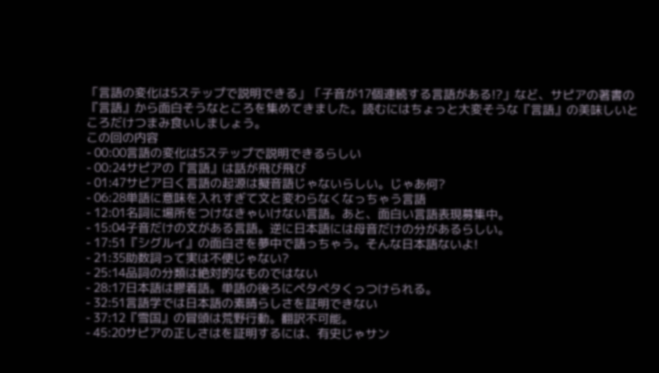「言語の変化は5ステップで説明できる」「子音が17個連続する言語がある!?」など、サピアの著書の『言語』から面白そうなところを集めてきました。読むにはちょっと大変そうな『言語』の美味しいところだけつまみ食いしましょう。
この回の内容
- 00:00言語の変化は5ステップで説明できるらしい
- 00:24サピアの『言語』は話が飛び飛び
- 01:47サピア曰く言語の起源は擬音語じゃないらしい。じゃあ何?
- 06:28単語に意味を入れすぎて文と変わらなくなっちゃう言語
- 12:01名詞に場所をつけなきゃいけない言語。あと、面白い言語表現募集中。
- 15:04子音だけの文がある言語。逆に日本語には母音だけの分があるらしい。
- 17:51『シグルイ』の面白さを夢中で語っちゃう。そんな日本語ないよ!
- 21:35助数詞って実は不便じゃない?
- 25:14品詞の分類は絶対的なものではない
- 28:17日本語は膠着語。単語の後ろにペタペタくっつけられる。
- 32:51言語学では日本語の素晴らしさを証明できない
- 37:12『雪国』の冒頭は荒野行動。翻訳不可能。
- 45:20サピアの正しさはを証明するには、有史じゃサン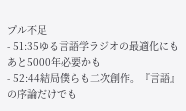プル不足
- 51:35ゆる言語学ラジオの最適化にもあと5000年必要かも
- 52:44結局僕らも二次創作。『言語』の序論だけでも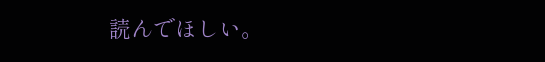読んでほしい。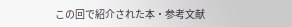この回で紹介された本・参考文献